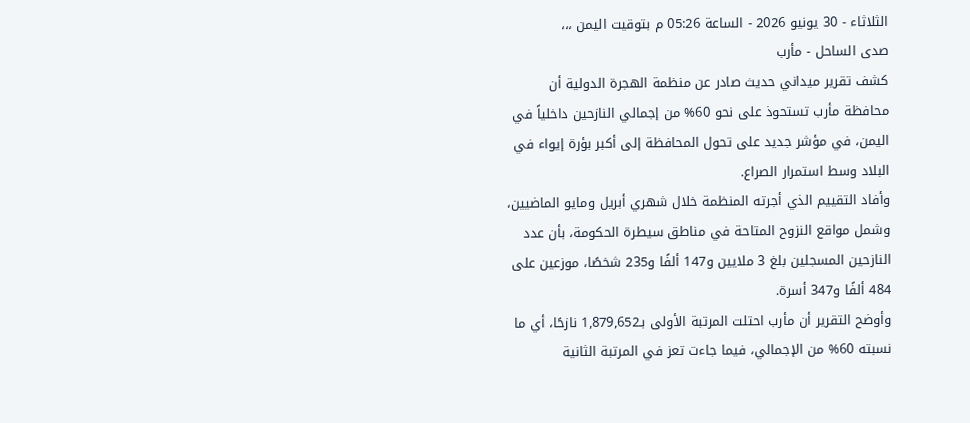الثلاثاء - 30 يونيو 2026 - الساعة 05:26 م بتوقيت اليمن ،،،
صدى الساحل - مأرب
كشف تقرير ميداني حديث صادر عن منظمة الهجرة الدولية أن محافظة مأرب تستحوذ على نحو 60% من إجمالي النازحين داخلياً في اليمن، في مؤشر جديد على تحول المحافظة إلى أكبر بؤرة إيواء في البلاد وسط استمرار الصراع.
وأفاد التقييم الذي أجرته المنظمة خلال شهري أبريل ومايو الماضيين، وشمل مواقع النزوح المتاحة في مناطق سيطرة الحكومة، بأن عدد النازحين المسجلين بلغ 3 ملايين و147 ألفًا و235 شخصًا، موزعين على 484 ألفًا و347 أسرة.
وأوضح التقرير أن مأرب احتلت المرتبة الأولى بـ1,879,652 نازحًا، أي ما نسبته 60% من الإجمالي، فيما جاءت تعز في المرتبة الثانية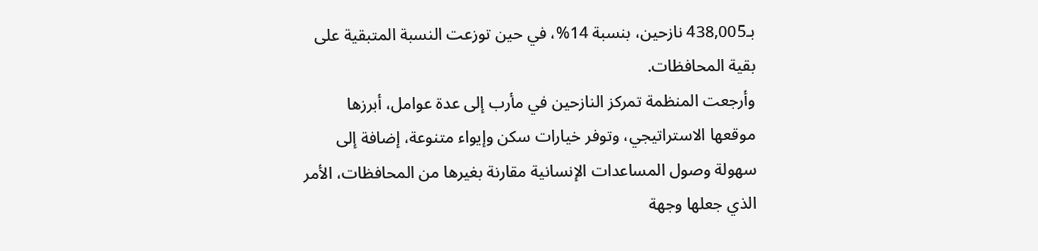بـ438,005 نازحين، بنسبة 14%، في حين توزعت النسبة المتبقية على بقية المحافظات.
وأرجعت المنظمة تمركز النازحين في مأرب إلى عدة عوامل، أبرزها موقعها الاستراتيجي، وتوفر خيارات سكن وإيواء متنوعة، إضافة إلى سهولة وصول المساعدات الإنسانية مقارنة بغيرها من المحافظات، الأمر الذي جعلها وجهة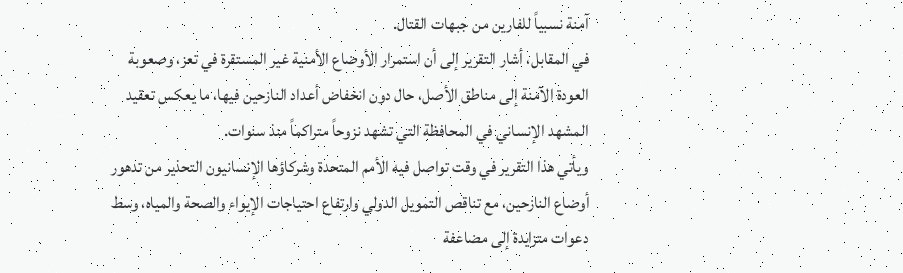آمنة نسبياً للفارين من جبهات القتال.
في المقابل، أشار التقرير إلى أن استمرار الأوضاع الأمنية غير المستقرة في تعز، وصعوبة العودة الآمنة إلى مناطق الأصل، حال دون انخفاض أعداد النازحين فيها، ما يعكس تعقيد المشهد الإنساني في المحافظة التي تشهد نزوحاً متراكماً منذ سنوات.
ويأتي هذا التقرير في وقت تواصل فيه الأمم المتحدة وشركاؤها الإنسانيون التحذير من تدهور أوضاع النازحين، مع تناقص التمويل الدولي وارتفاع احتياجات الإيواء والصحة والمياه، وسط دعوات متزايدة إلى مضاعفة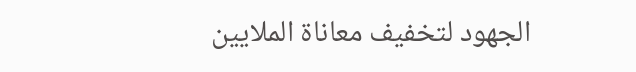الجهود لتخفيف معاناة الملايين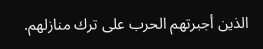الذين أجبرتهم الحرب على ترك منازلهم.